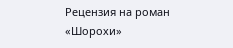Рецензия на роман «Шорохи»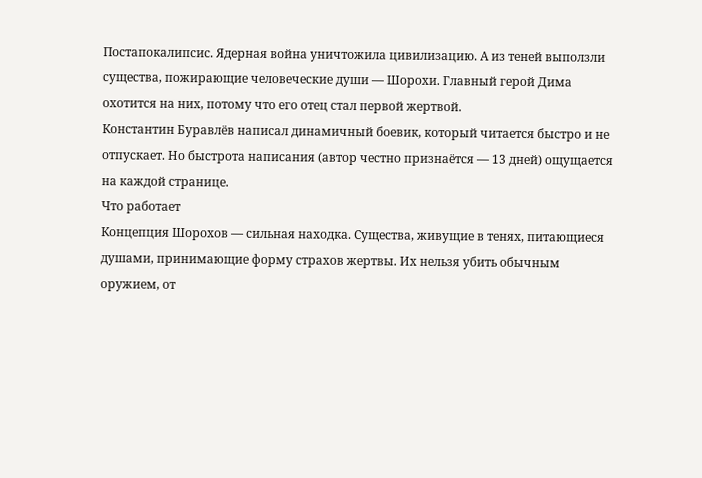Постапокалипсис. Ядерная война уничтожила цивилизацию. А из теней выползли существа, пожирающие человеческие души — Шорохи. Главный герой Дима охотится на них, потому что его отец стал первой жертвой.
Константин Буравлёв написал динамичный боевик, который читается быстро и не отпускает. Но быстрота написания (автор честно признаётся — 13 дней) ощущается на каждой странице.
Что работает
Концепция Шорохов — сильная находка. Существа, живущие в тенях, питающиеся душами, принимающие форму страхов жертвы. Их нельзя убить обычным оружием, от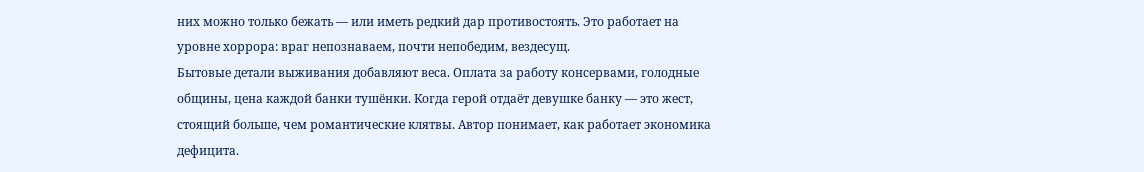них можно только бежать — или иметь редкий дар противостоять. Это работает на уровне хоррора: враг непознаваем, почти непобедим, вездесущ.
Бытовые детали выживания добавляют веса. Оплата за работу консервами, голодные общины, цена каждой банки тушёнки. Когда герой отдаёт девушке банку — это жест, стоящий больше, чем романтические клятвы. Автор понимает, как работает экономика дефицита.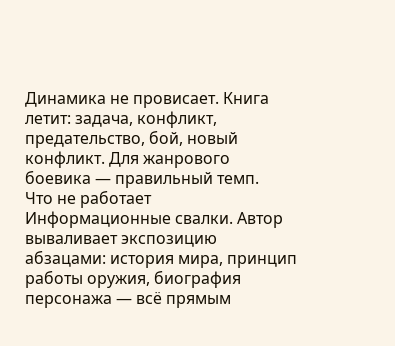Динамика не провисает. Книга летит: задача, конфликт, предательство, бой, новый конфликт. Для жанрового боевика — правильный темп.
Что не работает
Информационные свалки. Автор вываливает экспозицию абзацами: история мира, принцип работы оружия, биография персонажа — всё прямым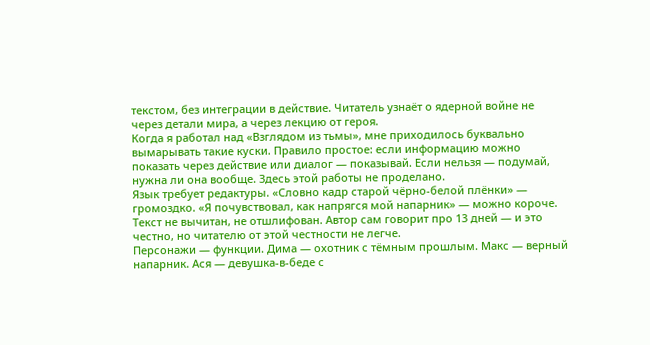текстом, без интеграции в действие. Читатель узнаёт о ядерной войне не через детали мира, а через лекцию от героя.
Когда я работал над «Взглядом из тьмы», мне приходилось буквально вымарывать такие куски. Правило простое: если информацию можно показать через действие или диалог — показывай. Если нельзя — подумай, нужна ли она вообще. Здесь этой работы не проделано.
Язык требует редактуры. «Словно кадр старой чёрно-белой плёнки» — громоздко. «Я почувствовал, как напрягся мой напарник» — можно короче. Текст не вычитан, не отшлифован. Автор сам говорит про 13 дней — и это честно, но читателю от этой честности не легче.
Персонажи — функции. Дима — охотник с тёмным прошлым. Макс — верный напарник. Ася — девушка-в-беде с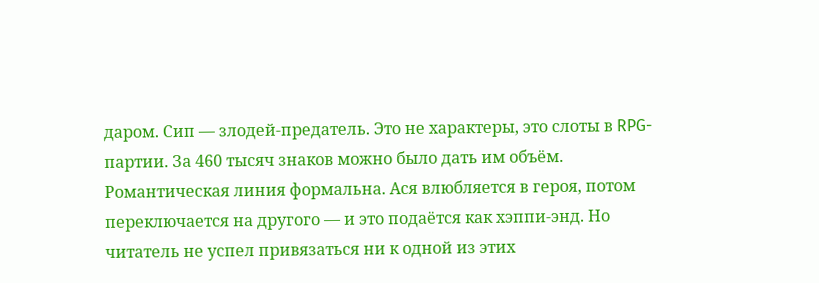даром. Сип — злодей-предатель. Это не характеры, это слоты в RPG-партии. За 460 тысяч знаков можно было дать им объём.
Романтическая линия формальна. Ася влюбляется в героя, потом переключается на другого — и это подаётся как хэппи-энд. Но читатель не успел привязаться ни к одной из этих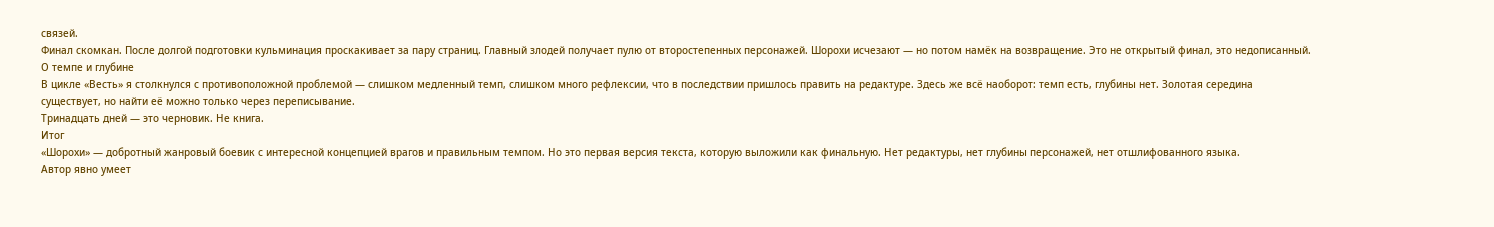связей.
Финал скомкан. После долгой подготовки кульминация проскакивает за пару страниц. Главный злодей получает пулю от второстепенных персонажей. Шорохи исчезают — но потом намёк на возвращение. Это не открытый финал, это недописанный.
О темпе и глубине
В цикле «Весть» я столкнулся с противоположной проблемой — слишком медленный темп, слишком много рефлексии, что в последствии пришлось править на редактуре. Здесь же всё наоборот: темп есть, глубины нет. Золотая середина существует, но найти её можно только через переписывание.
Тринадцать дней — это черновик. Не книга.
Итог
«Шорохи» — добротный жанровый боевик с интересной концепцией врагов и правильным темпом. Но это первая версия текста, которую выложили как финальную. Нет редактуры, нет глубины персонажей, нет отшлифованного языка.
Автор явно умеет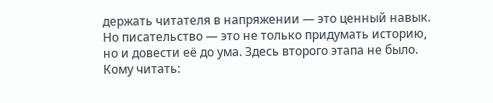держать читателя в напряжении — это ценный навык. Но писательство — это не только придумать историю, но и довести её до ума. Здесь второго этапа не было.
Кому читать: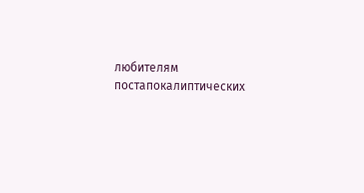любителям постапокалиптических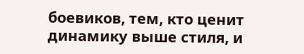боевиков, тем, кто ценит динамику выше стиля, и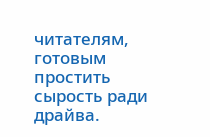читателям, готовым простить сырость ради драйва.